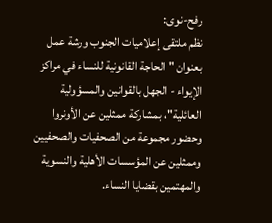رفح-نوى:
نظم ملتقى إعلاميات الجنوب ورشة عمل بعنوان "الحاجة القانونية للنساء في مراكز الإيواء - الجهل بالقوانين والمسؤولية العائلية"، بمشاركة ممثلين عن الأونروا وحضور مجموعة من الصحفيات والصحفيين وممثلين عن المؤسسات الأهلية والنسوية والمهتمين بقضايا النساء.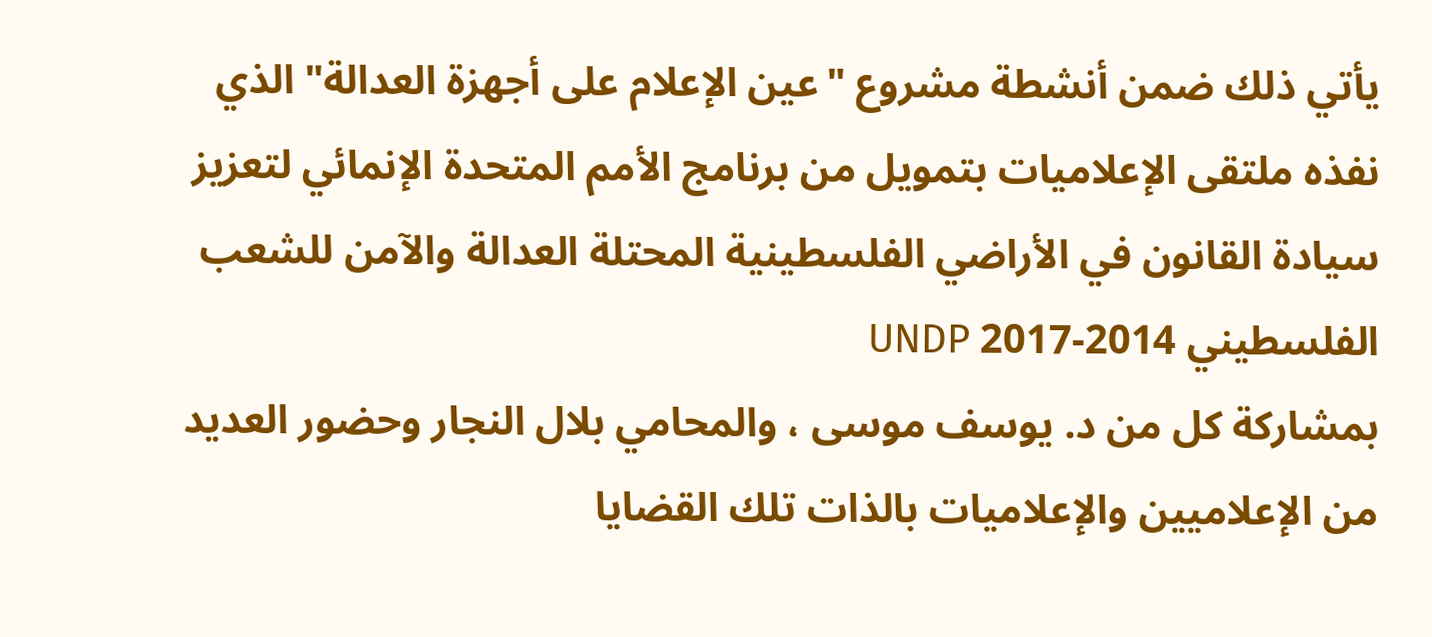يأتي ذلك ضمن أنشطة مشروع "عين الإعلام على أجهزة العدالة" الذي نفذه ملتقى الإعلاميات بتمويل من برنامج الأمم المتحدة الإنمائي لتعزيز سيادة القانون في الأراضي الفلسطينية المحتلة العدالة والآمن للشعب الفلسطيني 2014-2017 UNDP
بمشاركة كل من د. يوسف موسى ، والمحامي بلال النجار وحضور العديد من الإعلاميين والإعلاميات بالذات تلك القضايا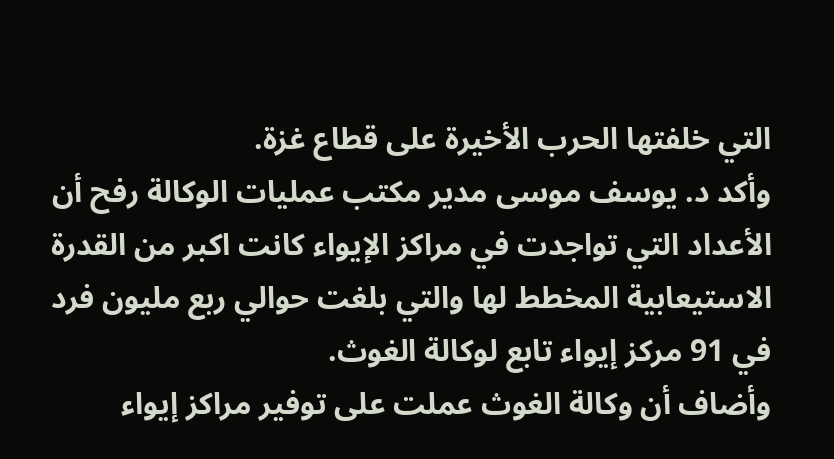التي خلفتها الحرب الأخيرة على قطاع غزة.
وأكد د. يوسف موسى مدير مكتب عمليات الوكالة رفح أن الأعداد التي تواجدت في مراكز الإيواء كانت اكبر من القدرة الاستيعابية المخطط لها والتي بلغت حوالي ربع مليون فرد في 91 مركز إيواء تابع لوكالة الغوث.
وأضاف أن وكالة الغوث عملت على توفير مراكز إيواء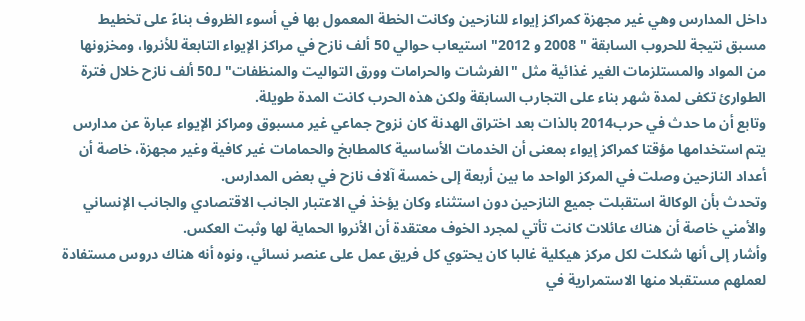داخل المدارس وهي غير مجهزة كمراكز إيواء للنازحين وكانت الخطة المعمول بها في أسوء الظروف بناءً على تخطيط مسبق نتيجة للحروب السابقة " 2008 و 2012" استيعاب حوالي 50 ألف نازح في مراكز الإيواء التابعة للأنروا، ومخزونها من المواد والمستلزمات الغير غذائية مثل "الفرشات والحرامات وورق التواليت والمنظفات" لـ50 ألف نازح خلال فترة الطوارئ تكفى لمدة شهر بناء على التجارب السابقة ولكن هذه الحرب كانت المدة طويلة.
وتابع أن ما حدث في حرب2014 بالذات بعد اختراق الهدنة كان نزوح جماعي غير مسبوق ومراكز الإيواء عبارة عن مدارس يتم استخدامها مؤقتا كمراكز إيواء بمعنى أن الخدمات الأساسية كالمطابخ والحمامات غير كافية وغير مجهزة، خاصة أن أعداد النازحين وصلت في المركز الواحد ما بين أربعة إلى خمسة آلاف نازح في بعض المدارس.
وتحدث بأن الوكالة استقبلت جميع النازحين دون استثناء وكان يؤخذ في الاعتبار الجانب الاقتصادي والجانب الإنساني والأمني خاصة أن هناك عائلات كانت تأتي لمجرد الخوف معتقدة أن الأنروا الحماية لها وثبت العكس.
وأشار إلى أنها شكلت لكل مركز هيكلية غالبا كان يحتوي كل فريق عمل على عنصر نسائي، ونوه أنه هناك دروس مستفادة لعملهم مستقبلا منها الاستمرارية في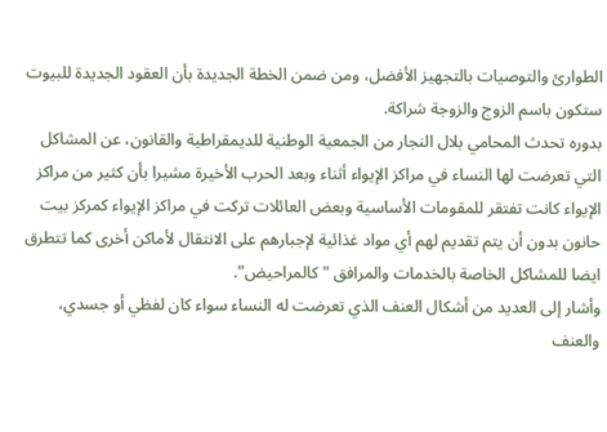الطوارئ والتوصيات بالتجهيز الأفضل، ومن ضمن الخطة الجديدة بأن العقود الجديدة للبيوت ستكون باسم الزوج والزوجة شراكة.
بدوره تحدث المحامي بلال النجار من الجمعية الوطنية للديمقراطية والقانون، عن المشاكل التي تعرضت لها النساء في مراكز الإيواء أثناء وبعد الحرب الأخيرة مشيرا بأن كثير من مراكز الإيواء كانت تفتقر للمقومات الأساسية وبعض العائلات تركت في مراكز الإيواء كمركز بيت حانون بدون أن يتم تقديم لهم أي مواد غذائية لإجبارهم على الانتقال لأماكن أخرى كما تتطرق ايضا للمشاكل الخاصة بالخدمات والمرافق "كالمراحيض".
وأشار إلى العديد من أشكال العنف الذي تعرضت له النساء سواء كان لفظي أو جسدي، والعنف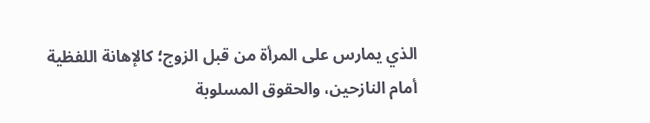الذي يمارس على المرأة من قبل الزوج؛ كالإهانة اللفظية أمام النازحين، والحقوق المسلوبة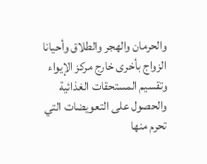والحرمان والهجر والطلاق وأحيانا الزواج بأخرى خارج مركز الإيواء وتقسيم المستحقات الغذائية والحصول على التعويضات التي تحرم منها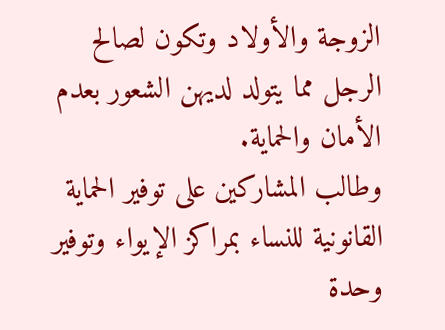الزوجة والأولاد وتكون لصالح الرجل مما يتولد لديهن الشعور بعدم الأمان والحماية.
وطالب المشاركين على توفير الحماية القانونية للنساء بمراكز الإيواء وتوفير وحدة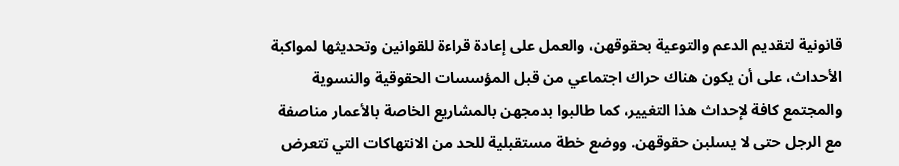قانونية لتقديم الدعم والتوعية بحقوقهن، والعمل على إعادة قراءة للقوانين وتحديثها لمواكبة الأحداث، على أن يكون هناك حراك اجتماعي من قبل المؤسسات الحقوقية والنسوية والمجتمع كافة لإحداث هذا التغيير، كما طالبوا بدمجهن بالمشاريع الخاصة بالأعمار مناصفة مع الرجل حتى لا يسلبن حقوقهن. ووضع خطة مستقبلية للحد من الانتهاكات التي تتعرض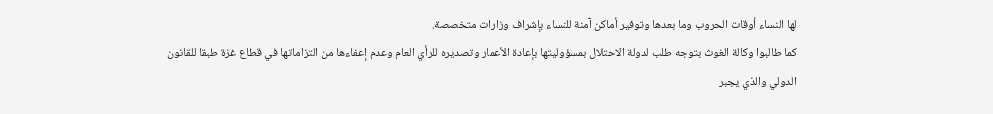لها النساء أوقات الحروب وما بعدها وتوفير أماكن آمنة للنساء بإشراف وزارات متخصصة.
كما طالبوا وكالة الغوث بتوجه طلب لدولة الاحتلال بمسؤوليتها بإعادة الأعمار وتصديره للرأي العام وعدم إعفاءها من التزاماتها في قطاع غزة طبقا للقانون الدولي والذي يجبر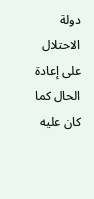دولة الاحتلال على إعادة الحال كما كان عليه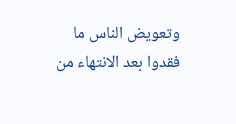وتعويض الناس ما فقدوا بعد الانتهاء من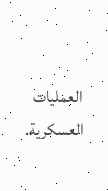العمليات العسكرية.